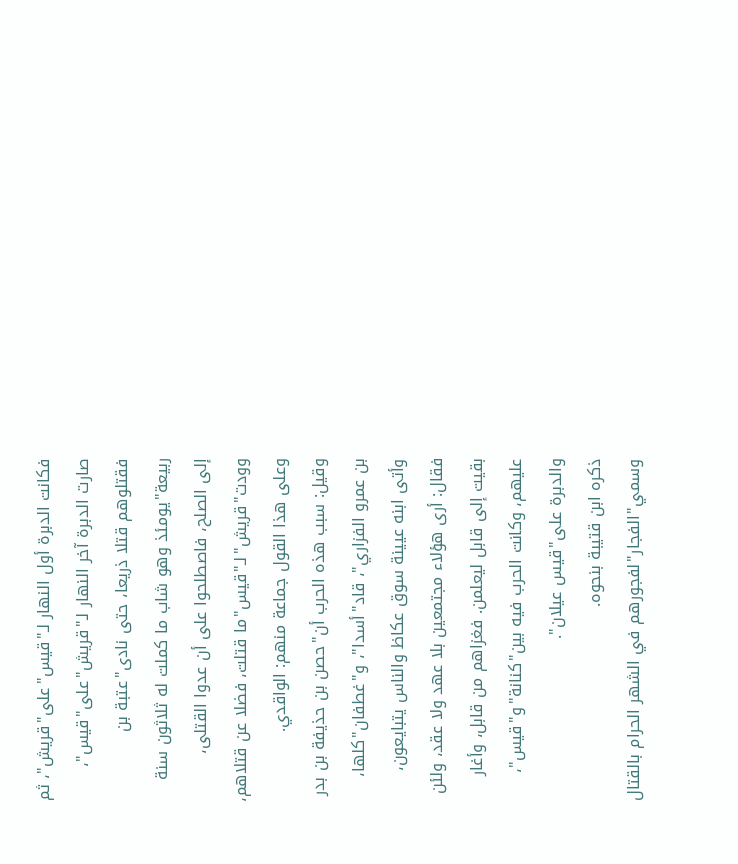فكانت الدبرة أول النهار لـ"قيس"على"قريش"، ثم صارت الدبرة آخر النهار لـ"قريش"على"قيس"، فقتلوهم قتلا ذريعا، حتى نادى"عتبة بن ربيعة"يومئذ وهو شاب ما كملت له ثلاثون سنة إلى الصلح، فاصطلحوا على أن عدوا القتلى، وودت"قريش"لـ"قيس"ما قتلت، فضلا عن قتلاهم، وعلى هذا القول جماعة منهم: الواقدي.
وقيل: سبب هذه الحرب أن"حصن بن حذيفة بن بدر بن عمرو الفزاري"، قاد"أسدا"، و"غطفان"كلها، وأتى ابنه عيينة سوق عكاظ والناس يتبايعون، فقال: أرى هؤلاء مجتمعين بلا عهد ولا عقد، ولئن بقيت إلى قابل ليعلمن. فغزاهم من قابل، وأغار عليهم، وكانت الحرب فيه بين"كنانة"و"قيس"، والدبرة على"قيس عيلان".
ذكره ابن قتيبة بنحوه.
وسمي"الفجار"لفجورهم في الشهر الحرام بالقتال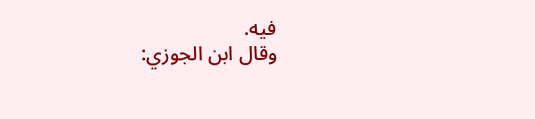فيه.
وقال ابن الجوزي: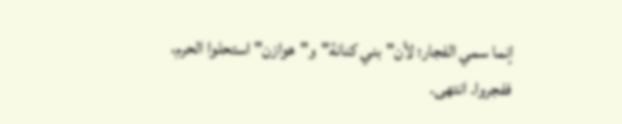إنما سمي الفجار؛ لأن"بني كنانة"و"هوازن"استحلوا الحرم، ففجروا. انتهى.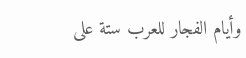وأيام الفجار للعرب ستة على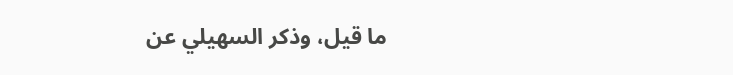ما قيل، وذكر السهيلي عن